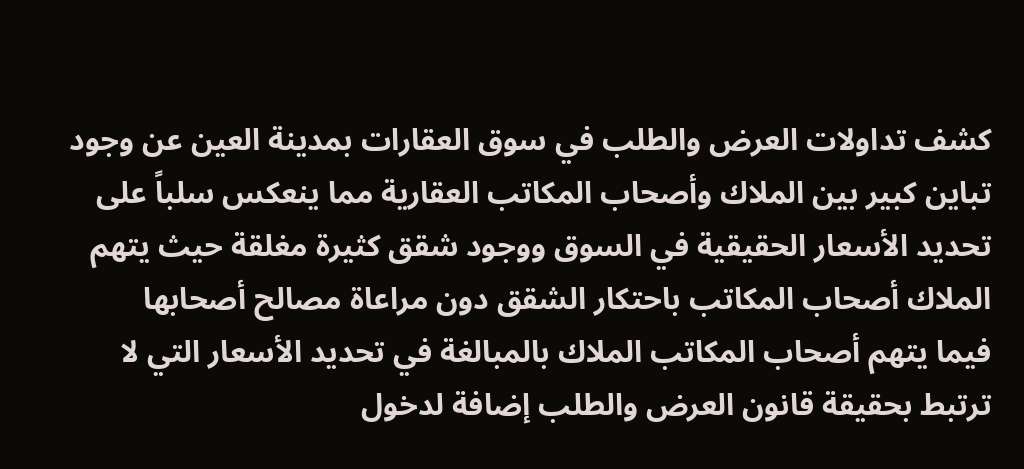كشف تداولات العرض والطلب في سوق العقارات بمدينة العين عن وجود تباين كبير بين الملاك وأصحاب المكاتب العقارية مما ينعكس سلباً على تحديد الأسعار الحقيقية في السوق ووجود شقق كثيرة مغلقة حيث يتهم الملاك أصحاب المكاتب باحتكار الشقق دون مراعاة مصالح أصحابها
فيما يتهم أصحاب المكاتب الملاك بالمبالغة في تحديد الأسعار التي لا ترتبط بحقيقة قانون العرض والطلب إضافة لدخول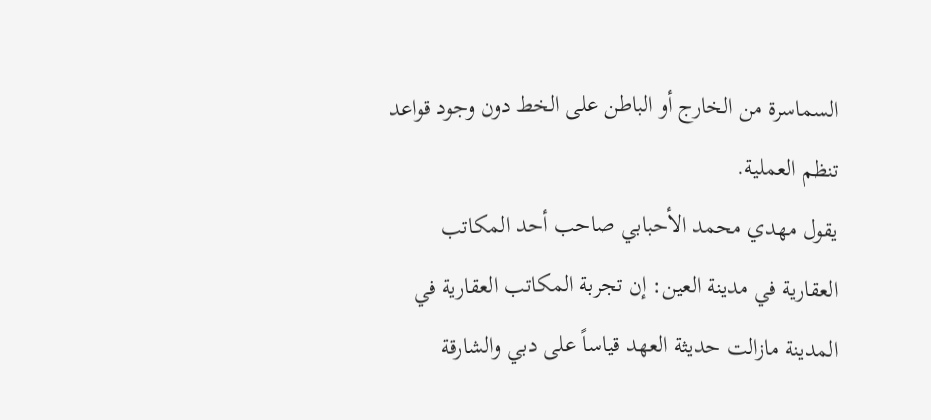السماسرة من الخارج أو الباطن على الخط دون وجود قواعد تنظم العملية.
يقول مهدي محمد الأحبابي صاحب أحد المكاتب العقارية في مدينة العين: إن تجربة المكاتب العقارية في المدينة مازالت حديثة العهد قياساً على دبي والشارقة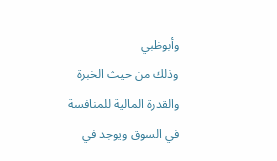وأبوظبي
وذلك من حيث الخبرة والقدرة المالية للمنافسة في السوق ويوجد في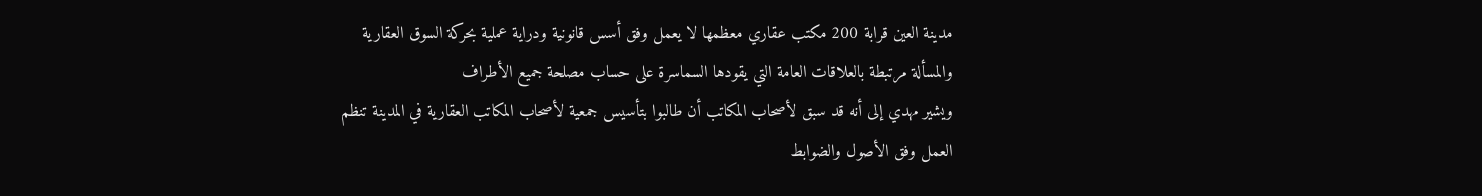مدينة العين قرابة 200 مكتب عقاري معظمها لا يعمل وفق أسس قانونية ودراية عملية بحركة السوق العقارية والمسألة مرتبطة بالعلاقات العامة التي يقودها السماسرة على حساب مصلحة جميع الأطراف
ويشير مهدي إلى أنه قد سبق لأصحاب المكاتب أن طالبوا بتأسيس جمعية لأصحاب المكاتب العقارية في المدينة تنظم العمل وفق الأصول والضوابط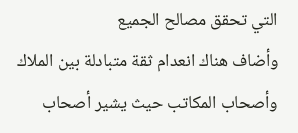التي تحقق مصالح الجميع
وأضاف هناك انعدام ثقة متبادلة بين الملاك وأصحاب المكاتب حيث يشير أصحاب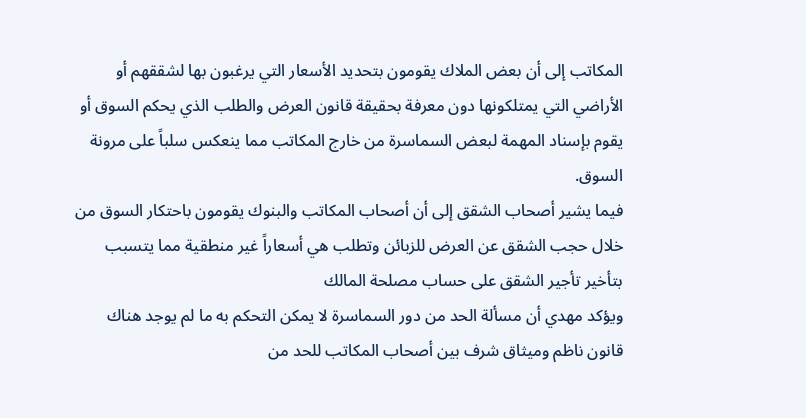المكاتب إلى أن بعض الملاك يقومون بتحديد الأسعار التي يرغبون بها لشققهم أو الأراضي التي يمتلكونها دون معرفة بحقيقة قانون العرض والطلب الذي يحكم السوق أو يقوم بإسناد المهمة لبعض السماسرة من خارج المكاتب مما ينعكس سلباً على مرونة السوق.
فيما يشير أصحاب الشقق إلى أن أصحاب المكاتب والبنوك يقومون باحتكار السوق من خلال حجب الشقق عن العرض للزبائن وتطلب هي أسعاراً غير منطقية مما يتسبب بتأخير تأجير الشقق على حساب مصلحة المالك
ويؤكد مهدي أن مسألة الحد من دور السماسرة لا يمكن التحكم به ما لم يوجد هناك قانون ناظم وميثاق شرف بين أصحاب المكاتب للحد من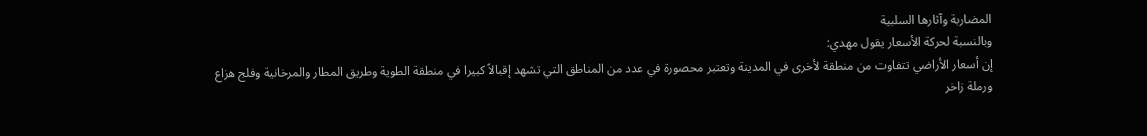المضاربة وآثارها السلبية
وبالنسبة لحركة الأسعار يقول مهدي:
إن أسعار الأراضي تتفاوت من منطقة لأخرى في المدينة وتعتبر محصورة في عدد من المناطق التي تشهد إقبالاً كبيرا في منطقة الطوية وطريق المطار والمرخانية وفلج هزاع ورملة زاخر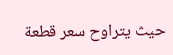حيث يتراوح سعر قطعة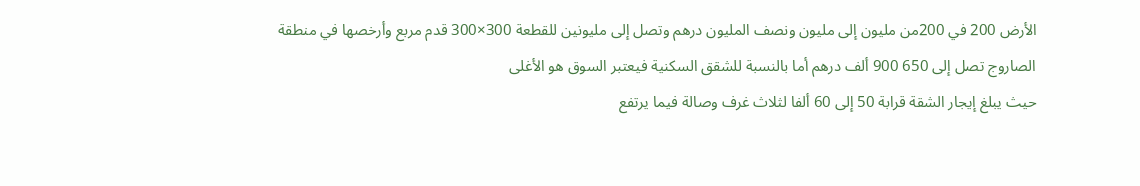الأرض 200 في 200من مليون إلى مليون ونصف المليون درهم وتصل إلى مليونين للقطعة 300×300 قدم مربع وأرخصها في منطقة الصاروج تصل إلى 650 900 ألف درهم أما بالنسبة للشقق السكنية فيعتبر السوق هو الأغلى
حيث يبلغ إيجار الشقة قرابة 50 إلى 60 ألفا لثلاث غرف وصالة فيما يرتفع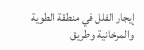إيجار الفلل في منطقة الطوية والمرخانية وطريق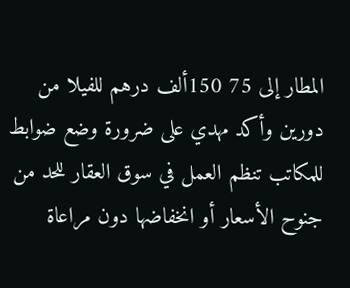المطار إلى 75 150ألف درهم للفيلا من دورين وأكد مهدي على ضرورة وضع ضوابط للمكاتب تنظم العمل في سوق العقار للحد من جنوح الأسعار أو انخفاضها دون مراعاة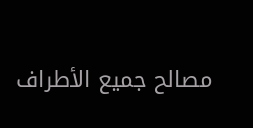مصالح جميع الأطراف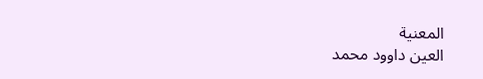المعنية
العين داوود محمد